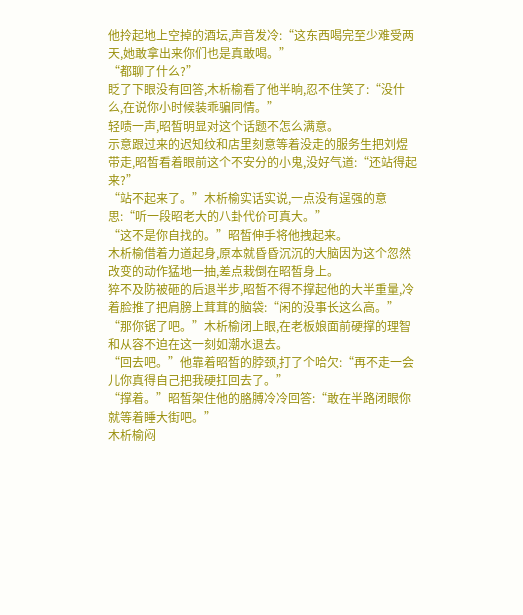他拎起地上空掉的酒坛,声音发冷:“这东西喝完至少难受两天,她敢拿出来你们也是真敢喝。”
“都聊了什么?”
眨了下眼没有回答,木析榆看了他半晌,忍不住笑了:“没什么,在说你小时候装乖骗同情。”
轻啧一声,昭皙明显对这个话题不怎么满意。
示意跟过来的迟知纹和店里刻意等着没走的服务生把刘煜带走,昭皙看着眼前这个不安分的小鬼,没好气道:“还站得起来?”
“站不起来了。”木析榆实话实说,一点没有逞强的意思:“听一段昭老大的八卦代价可真大。”
“这不是你自找的。”昭皙伸手将他拽起来。
木析榆借着力道起身,原本就昏昏沉沉的大脑因为这个忽然改变的动作猛地一抽,差点栽倒在昭皙身上。
猝不及防被砸的后退半步,昭皙不得不撑起他的大半重量,冷着脸推了把肩膀上茸茸的脑袋:“闲的没事长这么高。”
“那你锯了吧。”木析榆闭上眼,在老板娘面前硬撑的理智和从容不迫在这一刻如潮水退去。
“回去吧。”他靠着昭皙的脖颈,打了个哈欠:“再不走一会儿你真得自己把我硬扛回去了。”
“撑着。”昭皙架住他的胳膊冷冷回答:“敢在半路闭眼你就等着睡大街吧。”
木析榆闷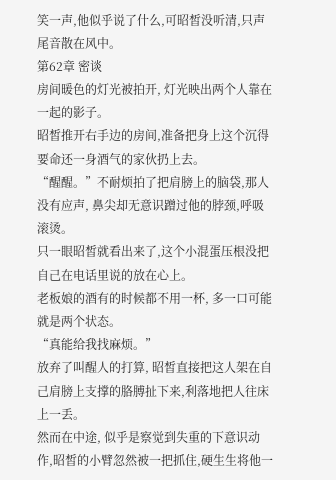笑一声,他似乎说了什么,可昭皙没听清,只声尾音散在风中。
第62章 密谈
房间暖色的灯光被拍开, 灯光映出两个人靠在一起的影子。
昭皙推开右手边的房间,准备把身上这个沉得要命还一身酒气的家伙扔上去。
“醒醒。”不耐烦拍了把肩膀上的脑袋,那人没有应声, 鼻尖却无意识蹭过他的脖颈,呼吸滚烫。
只一眼昭皙就看出来了,这个小混蛋压根没把自己在电话里说的放在心上。
老板娘的酒有的时候都不用一杯, 多一口可能就是两个状态。
“真能给我找麻烦。”
放弃了叫醒人的打算, 昭皙直接把这人架在自己肩膀上支撑的胳膊扯下来,利落地把人往床上一丢。
然而在中途, 似乎是察觉到失重的下意识动作,昭皙的小臂忽然被一把抓住,硬生生将他一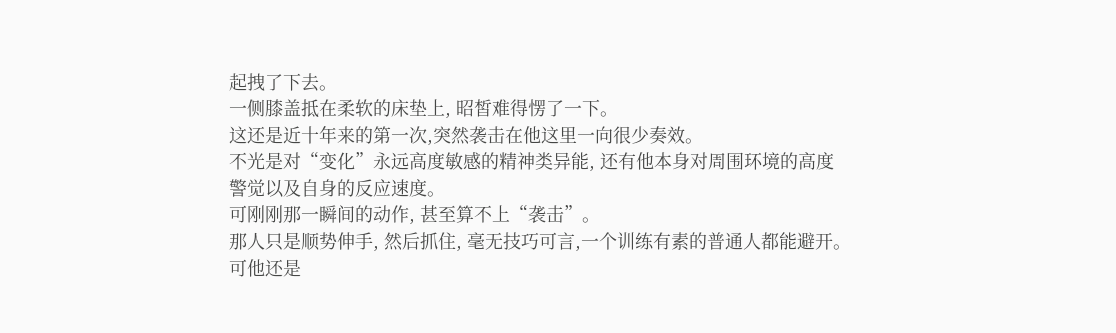起拽了下去。
一侧膝盖抵在柔软的床垫上, 昭皙难得愣了一下。
这还是近十年来的第一次,突然袭击在他这里一向很少奏效。
不光是对“变化”永远高度敏感的精神类异能, 还有他本身对周围环境的高度警觉以及自身的反应速度。
可刚刚那一瞬间的动作, 甚至算不上“袭击”。
那人只是顺势伸手, 然后抓住, 毫无技巧可言,一个训练有素的普通人都能避开。
可他还是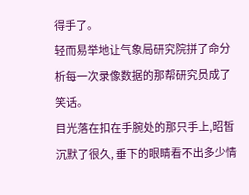得手了。
轻而易举地让气象局研究院拼了命分析每一次录像数据的那帮研究员成了笑话。
目光落在扣在手腕处的那只手上,昭皙沉默了很久, 垂下的眼睛看不出多少情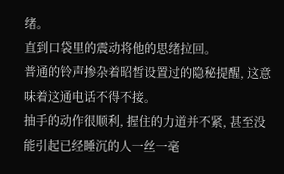绪。
直到口袋里的震动将他的思绪拉回。
普通的铃声掺杂着昭皙设置过的隐秘提醒, 这意味着这通电话不得不接。
抽手的动作很顺利, 握住的力道并不紧, 甚至没能引起已经睡沉的人一丝一毫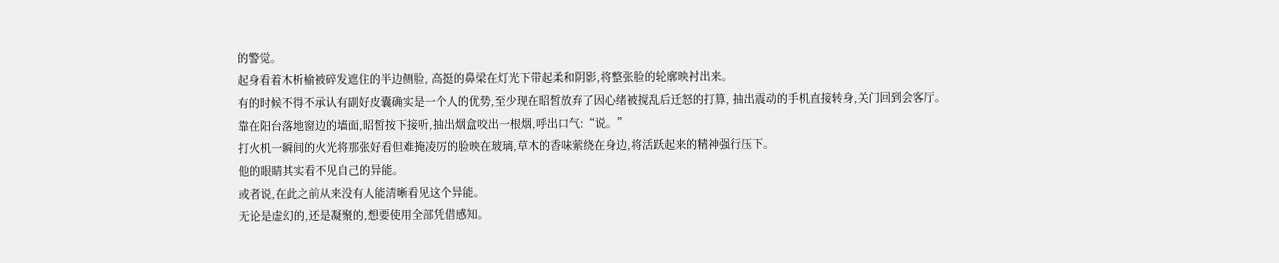的警觉。
起身看着木析榆被碎发遮住的半边侧脸, 高挺的鼻梁在灯光下带起柔和阴影,将整张脸的轮廓映衬出来。
有的时候不得不承认有副好皮囊确实是一个人的优势,至少现在昭皙放弃了因心绪被搅乱后迁怒的打算, 抽出震动的手机直接转身,关门回到会客厅。
靠在阳台落地窗边的墙面,昭皙按下接听,抽出烟盒咬出一根烟,呼出口气:“说。”
打火机一瞬间的火光将那张好看但难掩凌厉的脸映在玻璃,草木的香味萦绕在身边,将活跃起来的精神强行压下。
他的眼睛其实看不见自己的异能。
或者说,在此之前从来没有人能清晰看见这个异能。
无论是虚幻的,还是凝聚的,想要使用全部凭借感知。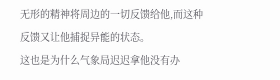无形的精神将周边的一切反馈给他,而这种反馈又让他捕捉异能的状态。
这也是为什么气象局迟迟拿他没有办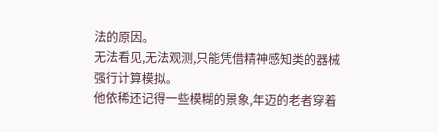法的原因。
无法看见,无法观测,只能凭借精神感知类的器械强行计算模拟。
他依稀还记得一些模糊的景象,年迈的老者穿着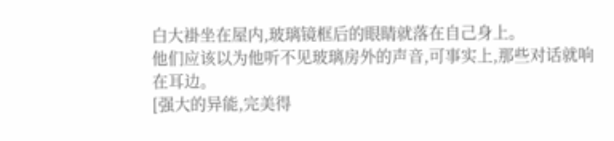白大褂坐在屋内,玻璃镜框后的眼睛就落在自己身上。
他们应该以为他听不见玻璃房外的声音,可事实上,那些对话就响在耳边。
[强大的异能,完美得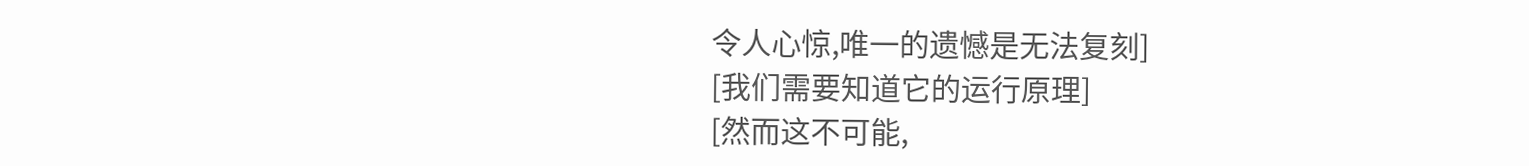令人心惊,唯一的遗憾是无法复刻]
[我们需要知道它的运行原理]
[然而这不可能,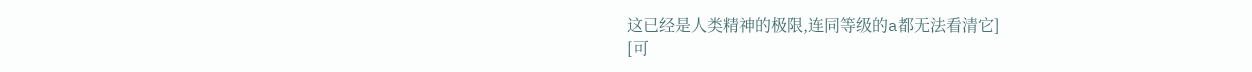这已经是人类精神的极限,连同等级的a都无法看清它]
[可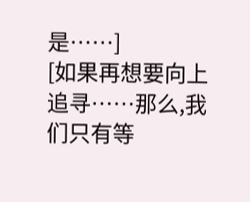是……]
[如果再想要向上追寻……那么,我们只有等